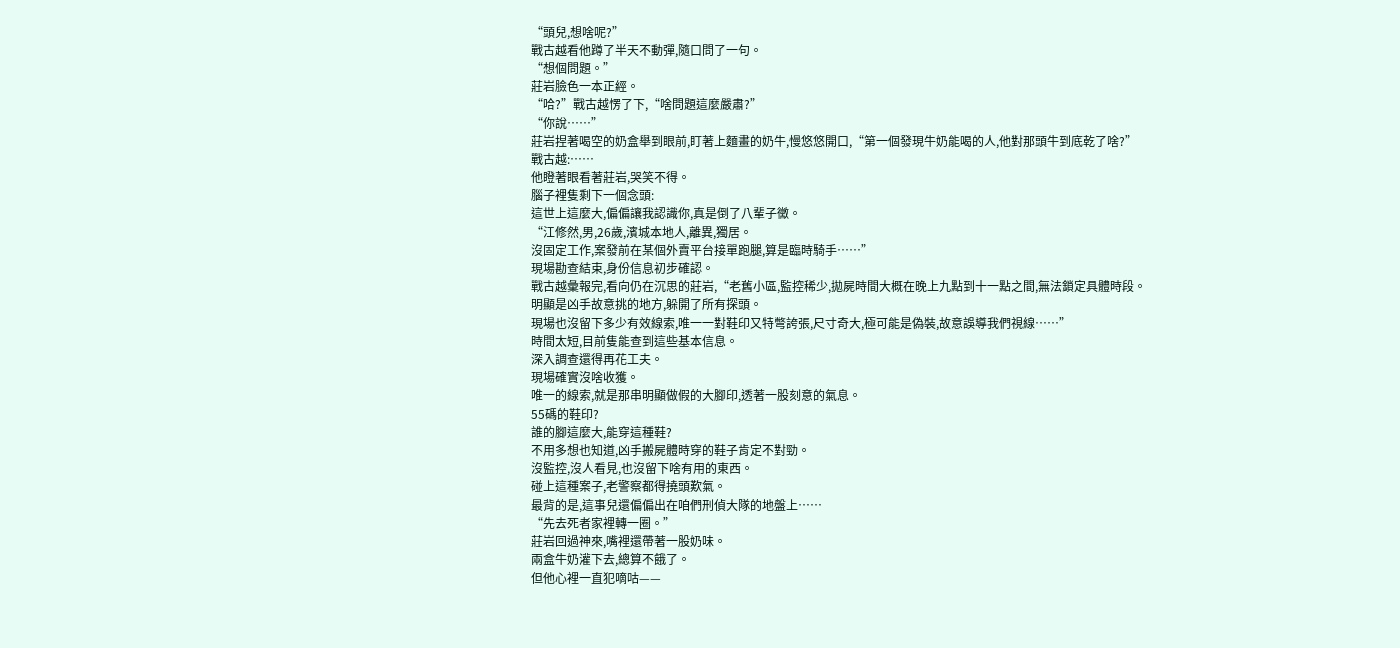“頭兒,想啥呢?”
戰古越看他蹲了半天不動彈,隨口問了一句。
“想個問題。”
莊岩臉色一本正經。
“哈?”戰古越愣了下,“啥問題這麼嚴肅?”
“你說……”
莊岩捏著喝空的奶盒舉到眼前,盯著上麵畫的奶牛,慢悠悠開口,“第一個發現牛奶能喝的人,他對那頭牛到底乾了啥?”
戰古越:……
他瞪著眼看著莊岩,哭笑不得。
腦子裡隻剩下一個念頭:
這世上這麼大,偏偏讓我認識你,真是倒了八輩子黴。
“江修然,男,26歲,濱城本地人,離異,獨居。
沒固定工作,案發前在某個外賣平台接單跑腿,算是臨時騎手……”
現場勘查結束,身份信息初步確認。
戰古越彙報完,看向仍在沉思的莊岩,“老舊小區,監控稀少,拋屍時間大概在晚上九點到十一點之間,無法鎖定具體時段。
明顯是凶手故意挑的地方,躲開了所有探頭。
現場也沒留下多少有效線索,唯一一對鞋印又特彆誇張,尺寸奇大,極可能是偽裝,故意誤導我們視線……”
時間太短,目前隻能查到這些基本信息。
深入調查還得再花工夫。
現場確實沒啥收獲。
唯一的線索,就是那串明顯做假的大腳印,透著一股刻意的氣息。
55碼的鞋印?
誰的腳這麼大,能穿這種鞋?
不用多想也知道,凶手搬屍體時穿的鞋子肯定不對勁。
沒監控,沒人看見,也沒留下啥有用的東西。
碰上這種案子,老警察都得撓頭歎氣。
最背的是,這事兒還偏偏出在咱們刑偵大隊的地盤上……
“先去死者家裡轉一圈。”
莊岩回過神來,嘴裡還帶著一股奶味。
兩盒牛奶灌下去,總算不餓了。
但他心裡一直犯嘀咕——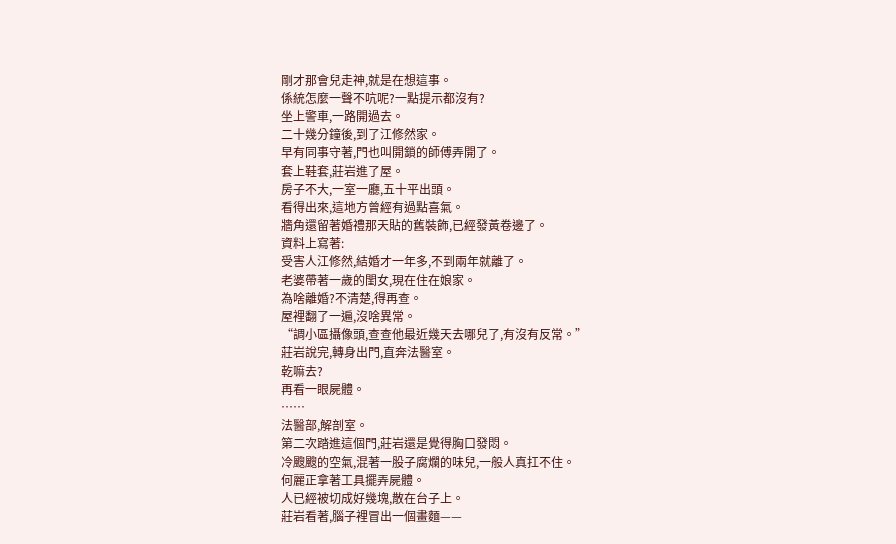剛才那會兒走神,就是在想這事。
係統怎麼一聲不吭呢?一點提示都沒有?
坐上警車,一路開過去。
二十幾分鐘後,到了江修然家。
早有同事守著,門也叫開鎖的師傅弄開了。
套上鞋套,莊岩進了屋。
房子不大,一室一廳,五十平出頭。
看得出來,這地方曾經有過點喜氣。
牆角還留著婚禮那天貼的舊裝飾,已經發黃卷邊了。
資料上寫著:
受害人江修然,結婚才一年多,不到兩年就離了。
老婆帶著一歲的閨女,現在住在娘家。
為啥離婚?不清楚,得再查。
屋裡翻了一遍,沒啥異常。
“調小區攝像頭,查查他最近幾天去哪兒了,有沒有反常。”
莊岩說完,轉身出門,直奔法醫室。
乾嘛去?
再看一眼屍體。
……
法醫部,解剖室。
第二次踏進這個門,莊岩還是覺得胸口發悶。
冷颼颼的空氣,混著一股子腐爛的味兒,一般人真扛不住。
何麗正拿著工具擺弄屍體。
人已經被切成好幾塊,散在台子上。
莊岩看著,腦子裡冒出一個畫麵——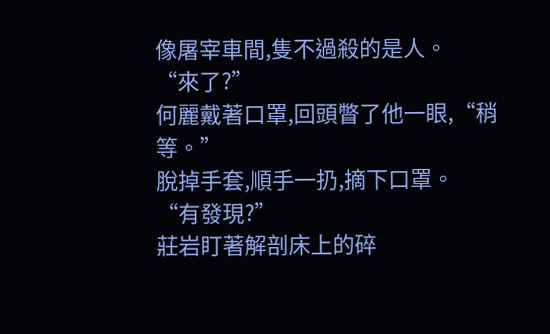像屠宰車間,隻不過殺的是人。
“來了?”
何麗戴著口罩,回頭瞥了他一眼,“稍等。”
脫掉手套,順手一扔,摘下口罩。
“有發現?”
莊岩盯著解剖床上的碎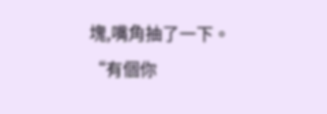塊,嘴角抽了一下。
“有個你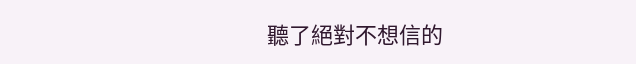聽了絕對不想信的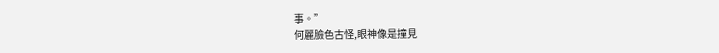事。”
何麗臉色古怪,眼神像是撞見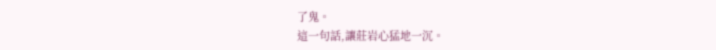了鬼。
這一句話,讓莊岩心猛地一沉。